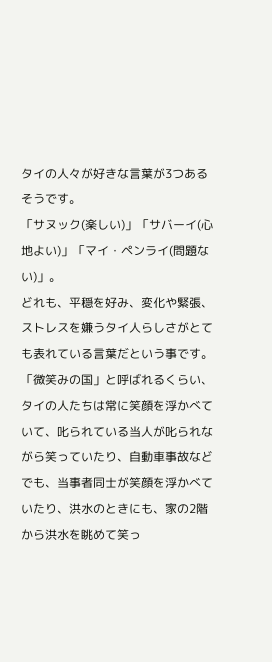タイの人々が好きな言葉が3つあるそうです。
「サヌック(楽しい)」「サバーイ(心地よい)」「マイ・ペンライ(問題ない)」。
どれも、平穏を好み、変化や緊張、ストレスを嫌うタイ人らしさがとても表れている言葉だという事です。
「微笑みの国」と呼ばれるくらい、タイの人たちは常に笑顔を浮かべていて、叱られている当人が叱られながら笑っていたり、自動車事故などでも、当事者同士が笑顔を浮かべていたり、洪水のときにも、家の2階から洪水を眺めて笑っ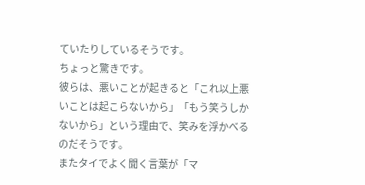ていたりしているそうです。
ちょっと驚きです。
彼らは、悪いことが起きると「これ以上悪いことは起こらないから」「もう笑うしかないから」という理由で、笑みを浮かべるのだそうです。
またタイでよく聞く言葉が「マ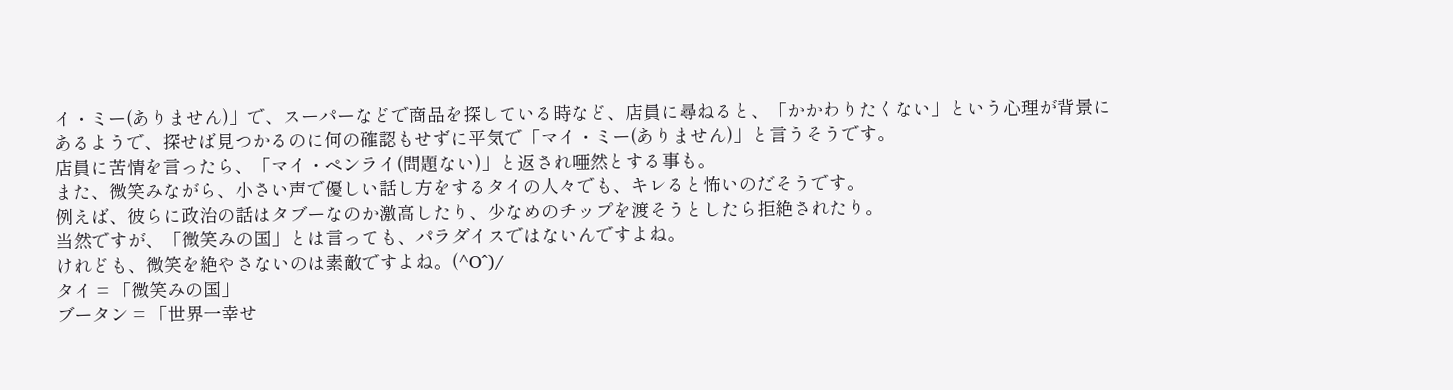イ・ミー(ありません)」で、スーパーなどで商品を探している時など、店員に尋ねると、「かかわりたくない」という心理が背景にあるようで、探せば見つかるのに何の確認もせずに平気で「マイ・ミー(ありません)」と言うそうです。
店員に苦情を言ったら、「マイ・ペンライ(問題ない)」と返され唖然とする事も。
また、微笑みながら、小さい声で優しい話し方をするタイの人々でも、キレると怖いのだそうです。
例えば、彼らに政治の話はタブーなのか激高したり、少なめのチップを渡そうとしたら拒絶されたり。
当然ですが、「微笑みの国」とは言っても、パラダイスではないんですよね。
けれども、微笑を絶やさないのは素敵ですよね。(^O^)/
タイ = 「微笑みの国」
ブータン = 「世界一幸せ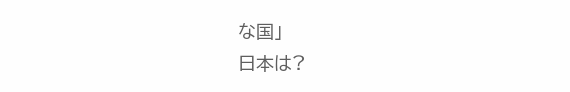な国」
日本は?